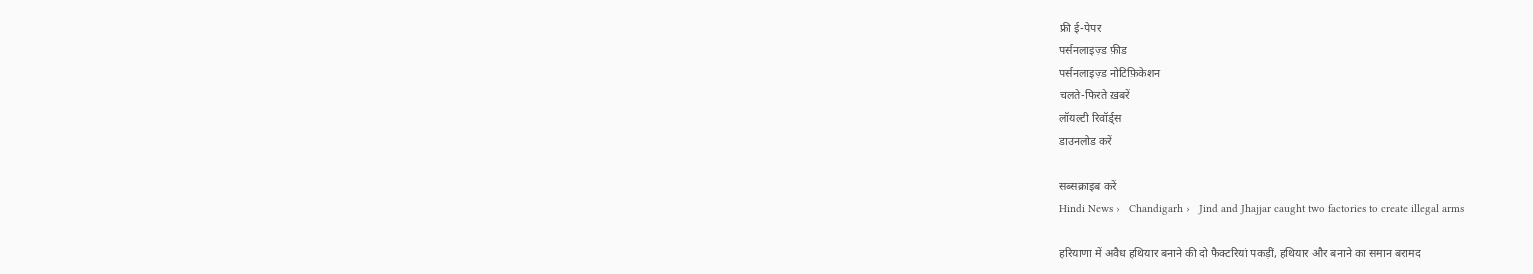फ्री ई-पेपर
पर्सनलाइज़्ड फ़ीड
पर्सनलाइज़्ड नोटिफ़िकेशन
चलते-फिरते ख़बरें
लॉयल्टी रिवॉर्ड्स
डाउनलोड करें

सब्सक्राइब करें
Hindi News ›   Chandigarh ›   Jind and Jhajjar caught two factories to create illegal arms

हरियाणा में अवैध हथियार बनाने की दो फैक्टरियां पकड़ीं, हथियार और बनाने का समान बरामद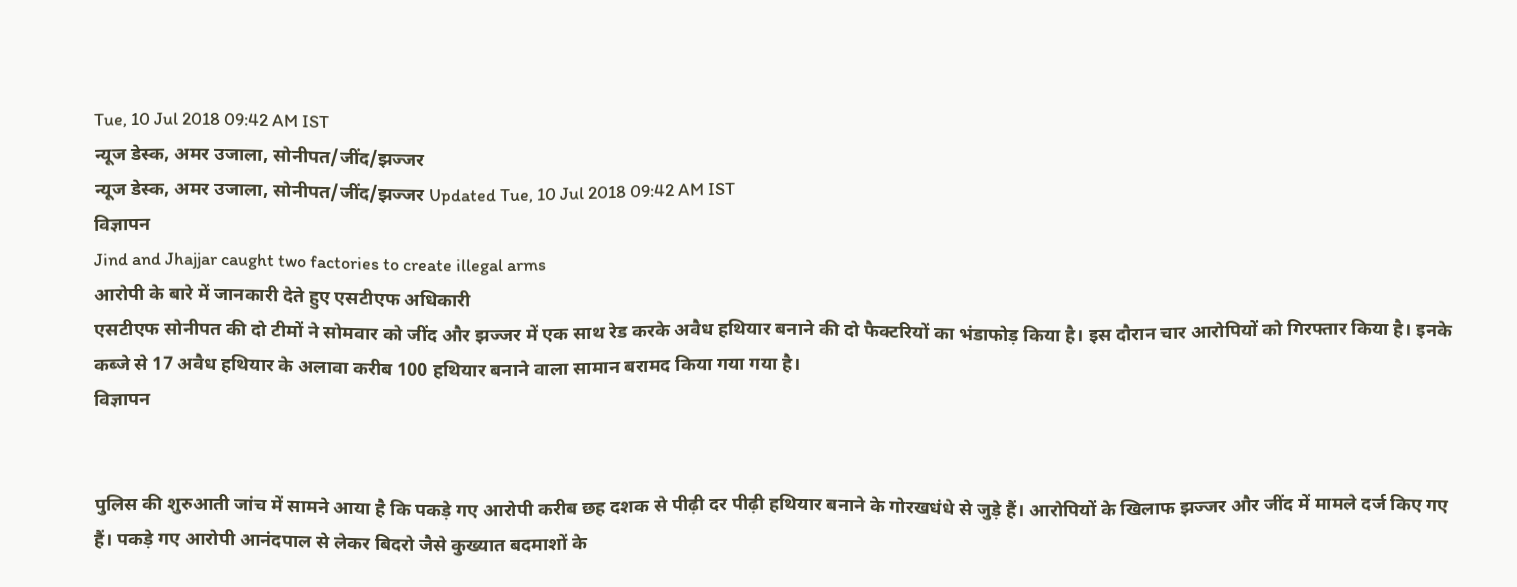Tue, 10 Jul 2018 09:42 AM IST
न्यूज डेस्क, अमर उजाला, सोनीपत/जींद/झज्जर
न्यूज डेस्क, अमर उजाला, सोनीपत/जींद/झज्जर Updated Tue, 10 Jul 2018 09:42 AM IST
विज्ञापन
Jind and Jhajjar caught two factories to create illegal arms
आरोपी के बारे में जानकारी देते हुए एसटीएफ अधिकारी
एसटीएफ सोनीपत की दो टीमों ने सोमवार को जींद और झज्जर में एक साथ रेड करके अवैध हथियार बनाने की दो फैक्टरियों का भंडाफोड़ किया है। इस दौरान चार आरोपियों को गिरफ्तार किया है। इनके कब्जे से 17 अवैध हथियार के अलावा करीब 100 हथियार बनाने वाला सामान बरामद किया गया गया है।
विज्ञापन


पुलिस की शुरुआती जांच में सामने आया है कि पकड़े गए आरोपी करीब छह दशक से पीढ़ी दर पीढ़ी हथियार बनाने के गोरखधंधे से जुड़े हैं। आरोपियों के खिलाफ झज्जर और जींद में मामले दर्ज किए गए हैं। पकड़े गए आरोपी आनंदपाल से लेकर बिदरो जैसे कुख्यात बदमाशों के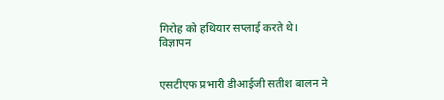गिरोह को हथियार सप्लाई करते थे।
विज्ञापन


एसटीएफ प्रभारी डीआईजी सतीश बालन ने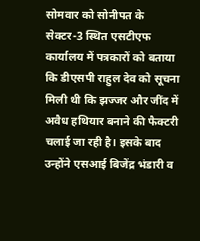सोमवार को सोनीपत के सेक्टर-3 स्थित एसटीएफ कार्यालय में पत्रकारों को बताया कि डीएसपी राहुल देव को सूचना मिली थी कि झज्जर और जींद में अवैध हथियार बनाने की फैक्टरी चलाई जा रही है। इसके बाद उन्होंने एसआई बिजेंद्र भंडारी व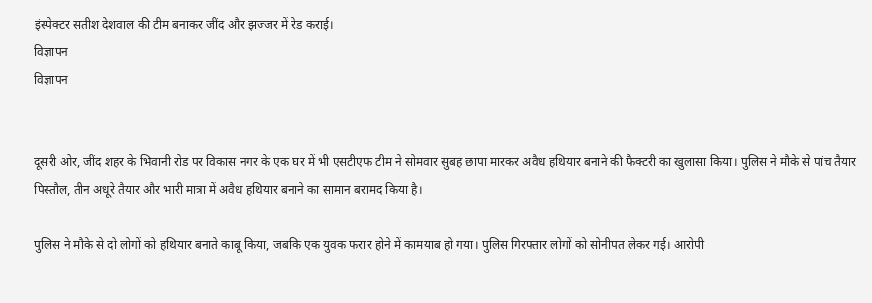इंस्पेक्टर सतीश देशवाल की टीम बनाकर जींद और झज्जर में रेड कराई।
विज्ञापन
विज्ञापन


दूसरी ओर, जींद शहर के भिवानी रोड पर विकास नगर के एक घर में भी एसटीएफ टीम ने सोमवार सुबह छापा मारकर अवैध हथियार बनाने की फैक्टरी का खुलासा किया। पुलिस ने मौके से पांच तैयार पिस्तौल, तीन अधूरे तैयार और भारी मात्रा में अवैध हथियार बनाने का सामान बरामद किया है।

पुलिस ने मौके से दो लोगों को हथियार बनाते काबू किया, जबकि एक युवक फरार होने में कामयाब हो गया। पुलिस गिरफ्तार लोगों को सोनीपत लेकर गई। आरोपी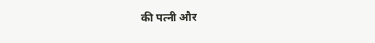की पत्नी और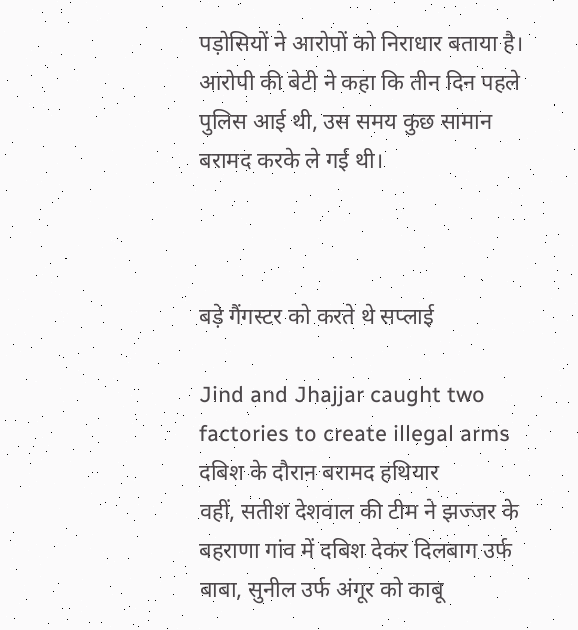पड़ोसियों ने आरोपों को निराधार बताया है। आरोपी की बेटी ने कहा कि तीन दिन पहले पुलिस आई थी, उस समय कुछ सामान बरामद करके ले गई थी।



बड़े गैंगस्टर को करते थे सप्लाई

Jind and Jhajjar caught two factories to create illegal arms
दबिश के दौरान बरामद हथियार
वहीं, सतीश देशवाल की टीम ने झज्जर के बहराणा गांव में दबिश देकर दिलबाग उर्फ बाबा, सुनील उर्फ अंगूर को काबू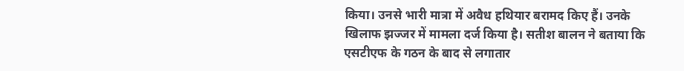किया। उनसे भारी मात्रा में अवैध हथियार बरामद किए हैं। उनके खिलाफ झज्जर में मामला दर्ज किया है। सतीश बालन ने बताया कि एसटीएफ के गठन के बाद से लगातार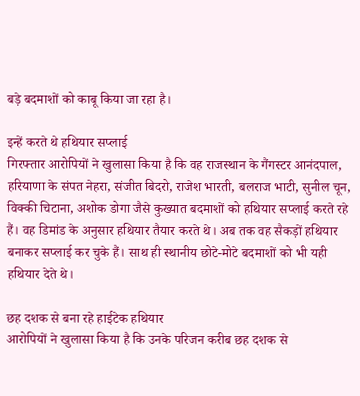बड़े बदमाशों को काबू किया जा रहा है।

इन्हें करते थे हथियार सप्लाई
गिरफ्तार आरोपियों ने खुलासा किया है कि वह राजस्थान के गैंगस्टर आनंदपाल, हरियाणा के संपत नेहरा, संजीत बिदरो, राजेश भारती, बलराज भाटी, सुनील चून, विक्की चिटाना, अशोक डोगा जैसे कुख्यात बदमाशों को हथियार सप्लाई करते रहे हैं। वह डिमांड के अनुसार हथियार तैयार करते थे। अब तक वह सैकड़ों हथियार बनाकर सप्लाई कर चुके हैं। साथ ही स्थानीय छोटे-मोटे बदमाशों को भी यही हथियार देते थे।

छह दशक से बना रहे हाईटेक हथियार
आरोपियों ने खुलासा किया है कि उनके परिजन करीब छह दशक से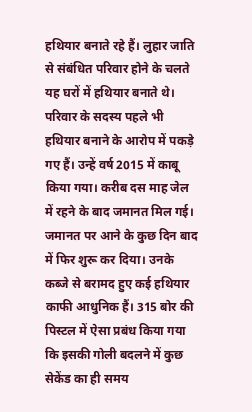हथियार बनाते रहे हैं। लुहार जाति से संबंधित परिवार होने के चलते यह घरों में हथियार बनाते थे। परिवार के सदस्य पहले भी हथियार बनाने के आरोप में पकड़े गए हैं। उन्हें वर्ष 2015 में काबू किया गया। करीब दस माह जेल में रहने के बाद जमानत मिल गई। जमानत पर आने के कुछ दिन बाद में फिर शुरू कर दिया। उनके कब्जे से बरामद हुए कई हथियार काफी आधुनिक हैं। 315 बोर की पिस्टल में ऐसा प्रबंध किया गया कि इसकी गोली बदलने में कुछ सेकेंड का ही समय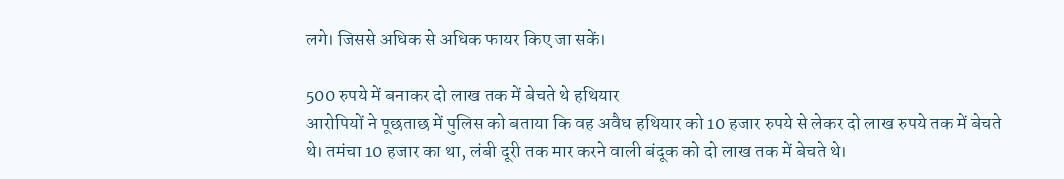लगे। जिससे अधिक से अधिक फायर किए जा सकें।

500 रुपये में बनाकर दो लाख तक में बेचते थे हथियार
आरोपियों ने पूछताछ में पुलिस को बताया कि वह अवैध हथियार को 10 हजार रुपये से लेकर दो लाख रुपये तक में बेचते थे। तमंचा 10 हजार का था, लंबी दूरी तक मार करने वाली बंदूक को दो लाख तक में बेचते थे।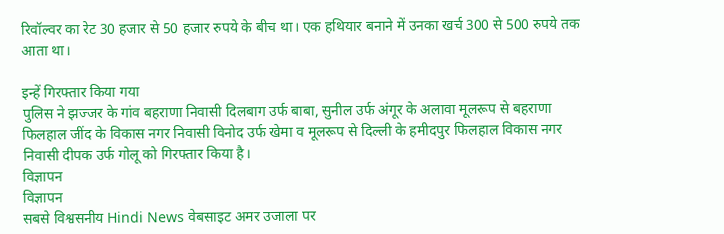रिवॉल्वर का रेट 30 हजार से 50 हजार रुपये के बीच था। एक हथियार बनाने में उनका खर्च 300 से 500 रुपये तक आता था।

इन्हें गिरफ्तार किया गया
पुलिस ने झज्जर के गांव बहराणा निवासी दिलबाग उर्फ बाबा, सुनील उर्फ अंगूर के अलावा मूलरूप से बहराणा फिलहाल जींद के विकास नगर निवासी विनोद उर्फ खेमा व मूलरूप से दिल्ली के हमीदपुर फिलहाल विकास नगर निवासी दीपक उर्फ गोलू को गिरफ्तार किया है।
विज्ञापन
विज्ञापन
सबसे विश्वसनीय Hindi News वेबसाइट अमर उजाला पर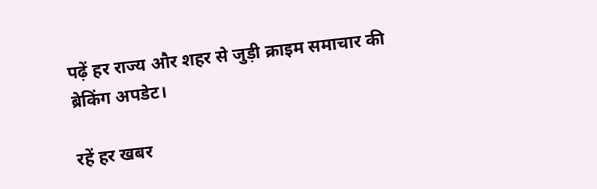पढ़ें हर राज्य और शहर से जुड़ी क्राइम समाचार की
ब्रेकिंग अपडेट।

रहें हर खबर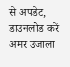से अपडेट, डाउनलोड करें अमर उजाला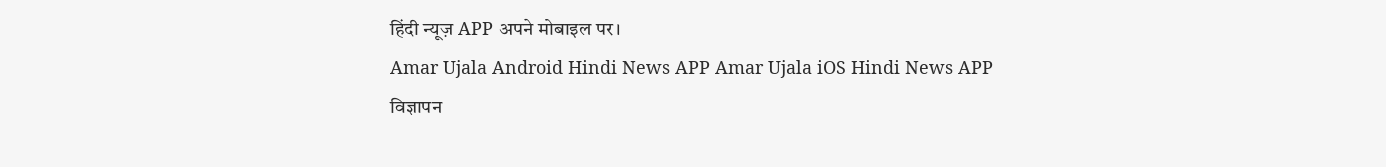हिंदी न्यूज़ APP अपने मोबाइल पर।
Amar Ujala Android Hindi News APP Amar Ujala iOS Hindi News APP
विज्ञापन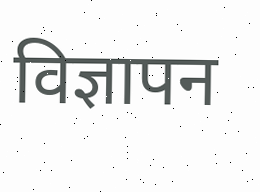विज्ञापन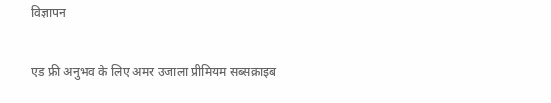विज्ञापन

एड फ्री अनुभव के लिए अमर उजाला प्रीमियम सब्सक्राइब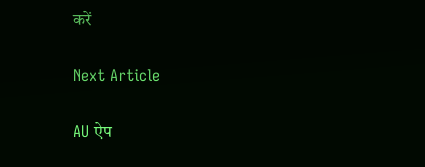करें

Next Article

AU ऐप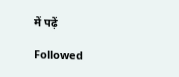में पढ़ें

Followed